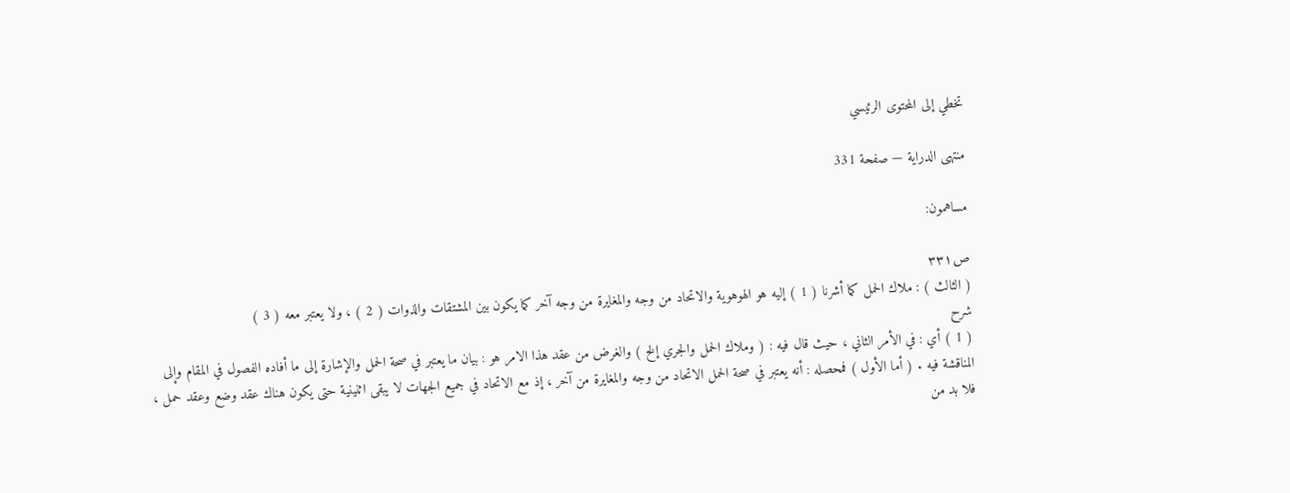تخطي إلى المحتوى الرئيسي

منتهى الدراية — صفحة 331

مساهمون:

ص٣٣١
( الثالث ) : ملاك الحمل كما أشرنا ( 1 ) إليه هو الهوهوية والاتحاد من وجه والمغايرة من وجه آخر كما يكون بين المشتقات والذوات ( 2 ) ، ولا يعتبر معه ( 3 )
شرح
( 1 ) أي : في الأمر الثاني ، حيث قال فيه : ( وملاك الحمل والجري إلخ ) والغرض من عقد هذا الامر هو : بيان ما يعتبر في صحة الحمل والإشارة إلى ما أفاده الفصول في المقام وإلى المناقشة فيه . ( أما الأول ) فمحصله : أنه يعتبر في صحة الحمل الاتحاد من وجه والمغايرة من آخر ، إذ مع الاتحاد في جميع الجهات لا يبقى اثنينية حتى يكون هناك عقد وضع وعقد حمل ، فلا بد من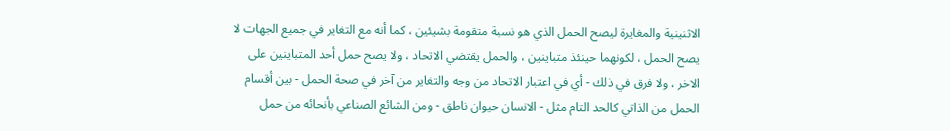الاثنينية والمغايرة ليصح الحمل الذي هو نسبة متقومة بشيئين ، كما أنه مع التغاير في جميع الجهات لا يصح الحمل ، لكونهما حينئذ متباينين ، والحمل يقتضي الاتحاد ، ولا يصح حمل أحد المتباينين على الاخر ، ولا فرق في ذلك - أي في اعتبار الاتحاد من وجه والتغاير من آخر في صحة الحمل - بين أقسام الحمل من الذاتي كالحد التام مثل - الانسان حيوان ناطق - ومن الشائع الصناعي بأنحائه من حمل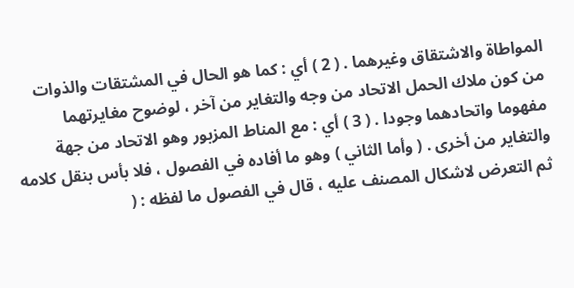المواطاة والاشتقاق وغيرهما . ( 2 ) أي : كما هو الحال في المشتقات والذوات من كون ملاك الحمل الاتحاد من وجه والتغاير من آخر ، لوضوح مغايرتهما مفهوما واتحادهما وجودا . ( 3 ) أي : مع المناط المزبور وهو الاتحاد من جهة والتغاير من أخرى . ( وأما الثاني ) وهو ما أفاده في الفصول ، فلا بأس بنقل كلامه ثم التعرض لاشكال المصنف عليه ، قال في الفصول ما لفظه : (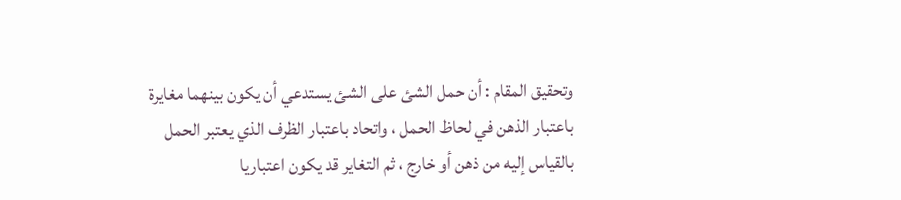وتحقيق المقام : أن حمل الشئ على الشئ يستدعي أن يكون بينهما مغايرة باعتبار الذهن في لحاظ الحمل ، واتحاد باعتبار الظرف الذي يعتبر الحمل بالقياس إليه من ذهن أو خارج ، ثم التغاير قد يكون اعتباريا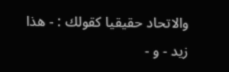والاتحاد حقيقيا كقولك : - هذا زيد - و -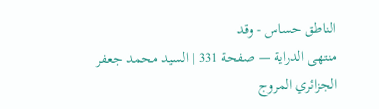الناطق حساس - وقد
منتهى الدراية — صفحة 331 | السيد محمد جعفر الجزائري المروج